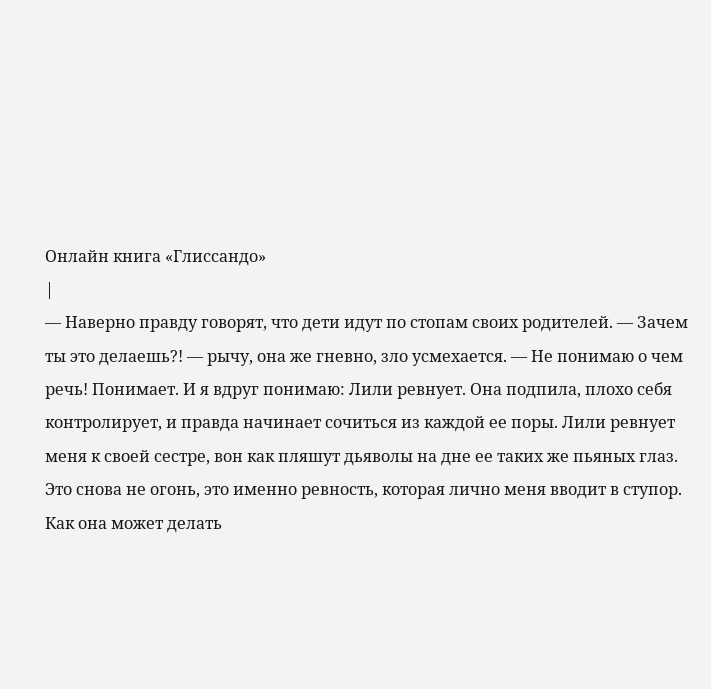Онлайн книга «Глиссандо»
|
— Наверно правду говорят, что дети идут по стопам своих родителей. — Зачем ты это делаешь?! — рычу, она же гневно, зло усмехается. — Не понимаю о чем речь! Понимает. И я вдруг понимаю: Лили ревнует. Она подпила, плохо себя контролирует, и правда начинает сочиться из каждой ее поры. Лили ревнует меня к своей сестре, вон как пляшут дьяволы на дне ее таких же пьяных глаз. Это снова не огонь, это именно ревность, которая лично меня вводит в ступор. Как она может делать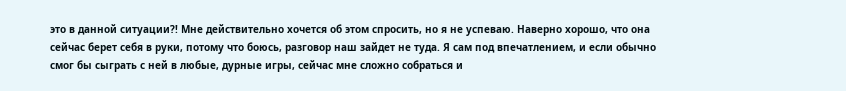это в данной ситуации?! Мне действительно хочется об этом спросить, но я не успеваю. Наверно хорошо, что она сейчас берет себя в руки, потому что боюсь, разговор наш зайдет не туда. Я сам под впечатлением, и если обычно смог бы сыграть с ней в любые, дурные игры, сейчас мне сложно собраться и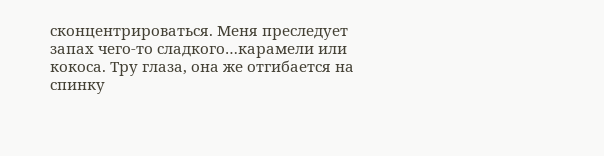сконцентрироваться. Меня преследует запах чего-то сладкого…карамели или кокоса. Тру глаза, она же отгибается на спинку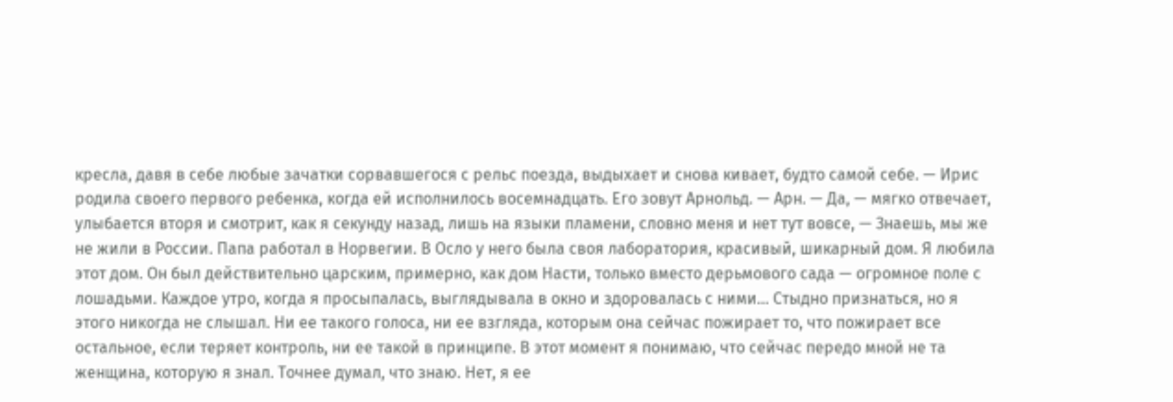кресла, давя в себе любые зачатки сорвавшегося с рельс поезда, выдыхает и снова кивает, будто самой себе. — Ирис родила своего первого ребенка, когда ей исполнилось восемнадцать. Его зовут Арнольд. — Арн. — Да, — мягко отвечает, улыбается вторя и смотрит, как я секунду назад, лишь на языки пламени, словно меня и нет тут вовсе, — Знаешь, мы же не жили в России. Папа работал в Норвегии. В Осло у него была своя лаборатория, красивый, шикарный дом. Я любила этот дом. Он был действительно царским, примерно, как дом Насти, только вместо дерьмового сада — огромное поле с лошадьми. Каждое утро, когда я просыпалась, выглядывала в окно и здоровалась с ними… Стыдно признаться, но я этого никогда не слышал. Ни ее такого голоса, ни ее взгляда, которым она сейчас пожирает то, что пожирает все остальное, если теряет контроль, ни ее такой в принципе. В этот момент я понимаю, что сейчас передо мной не та женщина, которую я знал. Точнее думал, что знаю. Нет, я ее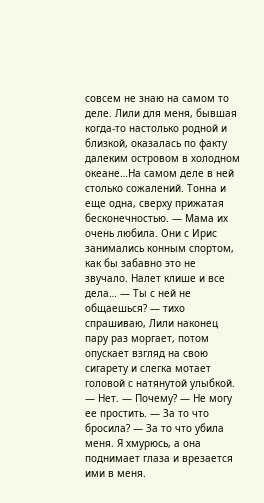совсем не знаю на самом то деле. Лили для меня, бывшая когда-то настолько родной и близкой, оказалась по факту далеким островом в холодном океане…На самом деле в ней столько сожалений. Тонна и еще одна, сверху прижатая бесконечностью. — Мама их очень любила. Они с Ирис занимались конным спортом, как бы забавно это не звучало. Налет клише и все дела… — Ты с ней не общаешься? — тихо спрашиваю, Лили наконец пару раз моргает, потом опускает взгляд на свою сигарету и слегка мотает головой с натянутой улыбкой. — Нет. — Почему? — Не могу ее простить. — За то что бросила? — За то что убила меня. Я хмурюсь, а она поднимает глаза и врезается ими в меня.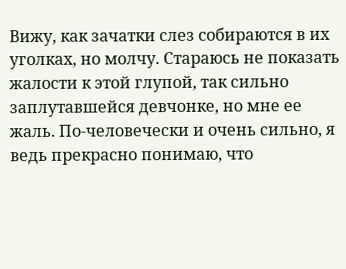Вижу, как зачатки слез собираются в их уголках, но молчу. Стараюсь не показать жалости к этой глупой, так сильно заплутавшейся девчонке, но мне ее жаль. По-человечески и очень сильно, я ведь прекрасно понимаю, что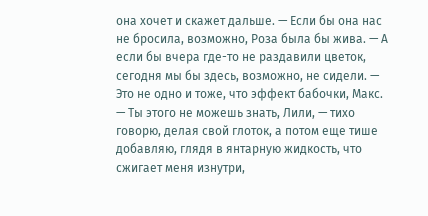она хочет и скажет дальше. — Если бы она нас не бросила, возможно, Роза была бы жива. — А если бы вчера где-то не раздавили цветок, сегодня мы бы здесь, возможно, не сидели. — Это не одно и тоже, что эффект бабочки, Макс. — Ты этого не можешь знать, Лили, — тихо говорю, делая свой глоток, а потом еще тише добавляю, глядя в янтарную жидкость, что сжигает меня изнутри,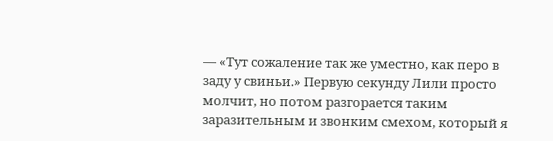— «Тут сожаление так же уместно, как перо в заду у свиньи.» Первую секунду Лили просто молчит, но потом разгорается таким заразительным и звонким смехом, который я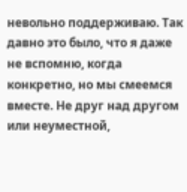невольно поддерживаю. Так давно это было, что я даже не вспомню, когда конкретно, но мы смеемся вместе. Не друг над другом или неуместной,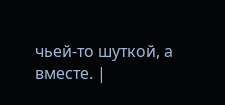чьей-то шуткой, а вместе. |